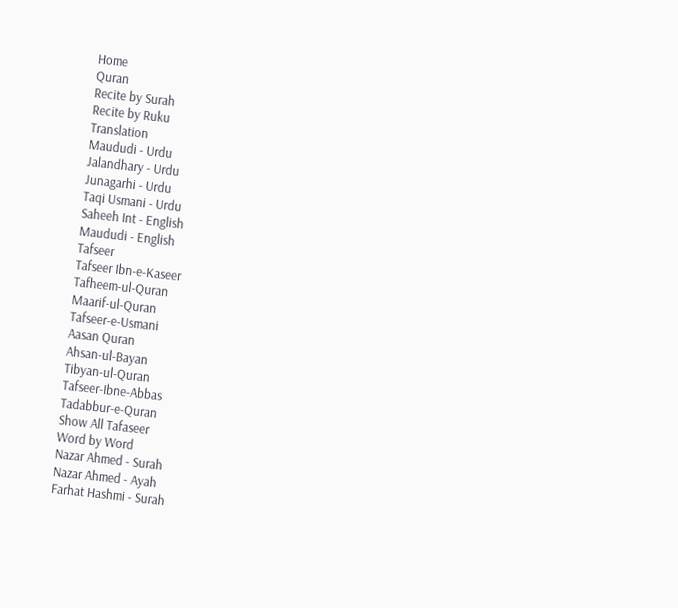Home
Quran
Recite by Surah
Recite by Ruku
Translation
Maududi - Urdu
Jalandhary - Urdu
Junagarhi - Urdu
Taqi Usmani - Urdu
Saheeh Int - English
Maududi - English
Tafseer
Tafseer Ibn-e-Kaseer
Tafheem-ul-Quran
Maarif-ul-Quran
Tafseer-e-Usmani
Aasan Quran
Ahsan-ul-Bayan
Tibyan-ul-Quran
Tafseer-Ibne-Abbas
Tadabbur-e-Quran
Show All Tafaseer
Word by Word
Nazar Ahmed - Surah
Nazar Ahmed - Ayah
Farhat Hashmi - Surah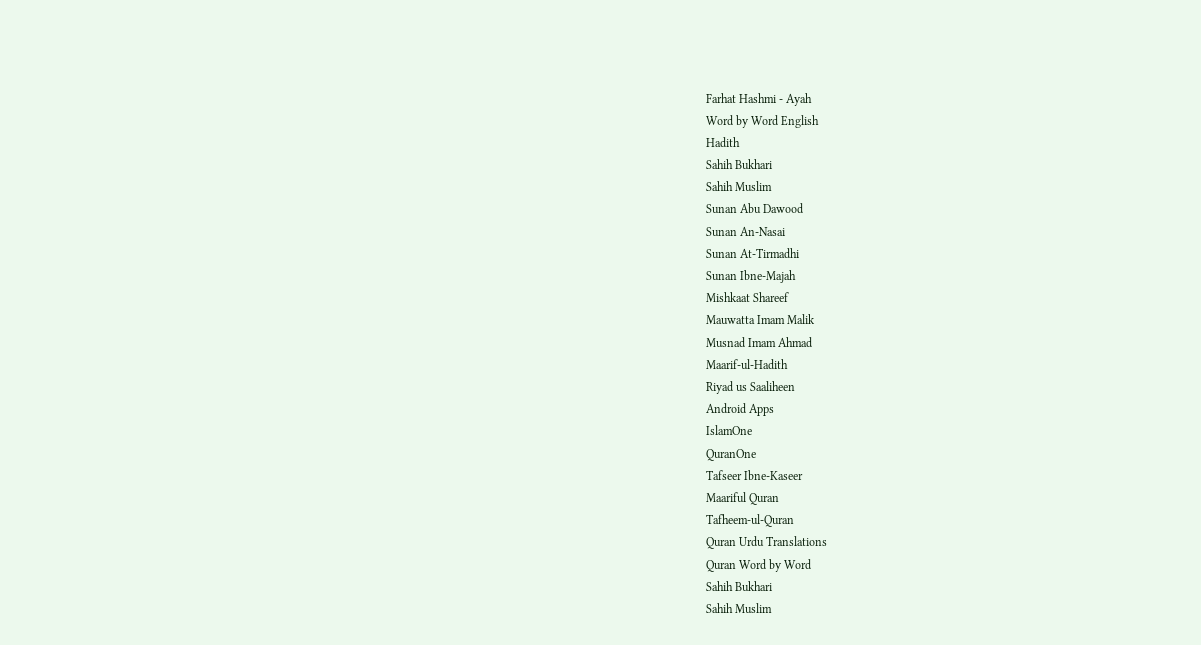Farhat Hashmi - Ayah
Word by Word English
Hadith
Sahih Bukhari
Sahih Muslim
Sunan Abu Dawood
Sunan An-Nasai
Sunan At-Tirmadhi
Sunan Ibne-Majah
Mishkaat Shareef
Mauwatta Imam Malik
Musnad Imam Ahmad
Maarif-ul-Hadith
Riyad us Saaliheen
Android Apps
IslamOne
QuranOne
Tafseer Ibne-Kaseer
Maariful Quran
Tafheem-ul-Quran
Quran Urdu Translations
Quran Word by Word
Sahih Bukhari
Sahih Muslim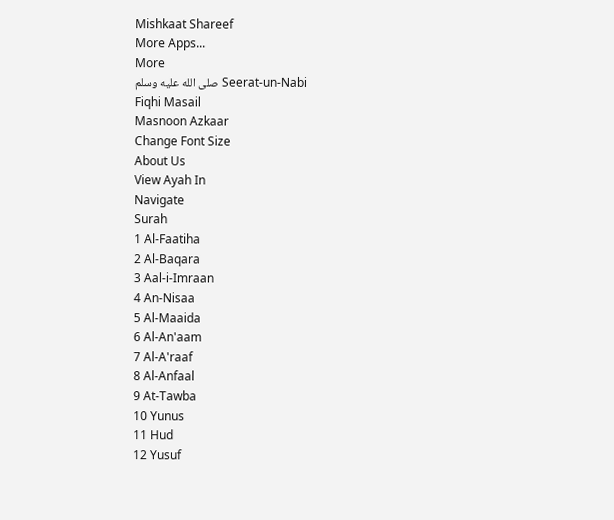Mishkaat Shareef
More Apps...
More
Seerat-un-Nabi صلى الله عليه وسلم
Fiqhi Masail
Masnoon Azkaar
Change Font Size
About Us
View Ayah In
Navigate
Surah
1 Al-Faatiha
2 Al-Baqara
3 Aal-i-Imraan
4 An-Nisaa
5 Al-Maaida
6 Al-An'aam
7 Al-A'raaf
8 Al-Anfaal
9 At-Tawba
10 Yunus
11 Hud
12 Yusuf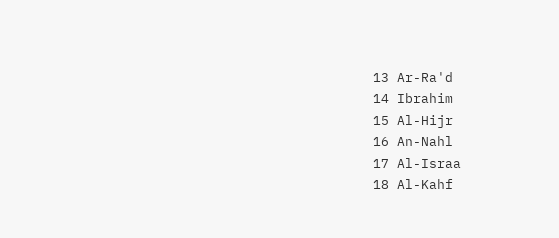13 Ar-Ra'd
14 Ibrahim
15 Al-Hijr
16 An-Nahl
17 Al-Israa
18 Al-Kahf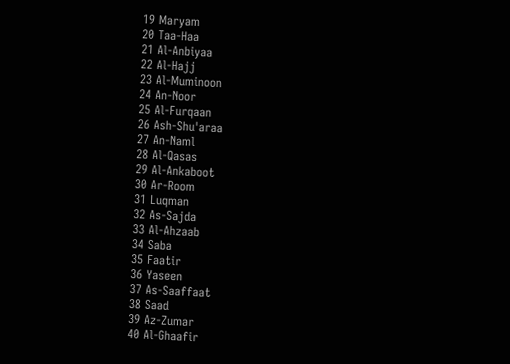19 Maryam
20 Taa-Haa
21 Al-Anbiyaa
22 Al-Hajj
23 Al-Muminoon
24 An-Noor
25 Al-Furqaan
26 Ash-Shu'araa
27 An-Naml
28 Al-Qasas
29 Al-Ankaboot
30 Ar-Room
31 Luqman
32 As-Sajda
33 Al-Ahzaab
34 Saba
35 Faatir
36 Yaseen
37 As-Saaffaat
38 Saad
39 Az-Zumar
40 Al-Ghaafir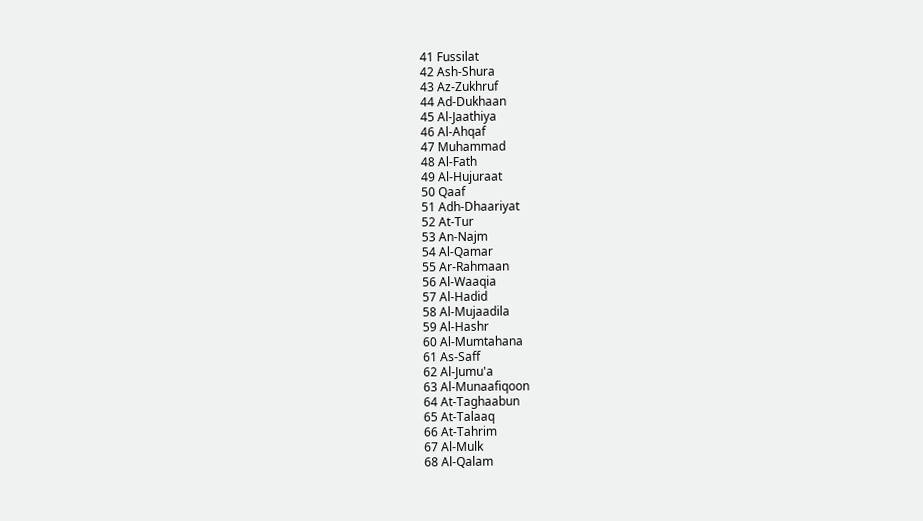41 Fussilat
42 Ash-Shura
43 Az-Zukhruf
44 Ad-Dukhaan
45 Al-Jaathiya
46 Al-Ahqaf
47 Muhammad
48 Al-Fath
49 Al-Hujuraat
50 Qaaf
51 Adh-Dhaariyat
52 At-Tur
53 An-Najm
54 Al-Qamar
55 Ar-Rahmaan
56 Al-Waaqia
57 Al-Hadid
58 Al-Mujaadila
59 Al-Hashr
60 Al-Mumtahana
61 As-Saff
62 Al-Jumu'a
63 Al-Munaafiqoon
64 At-Taghaabun
65 At-Talaaq
66 At-Tahrim
67 Al-Mulk
68 Al-Qalam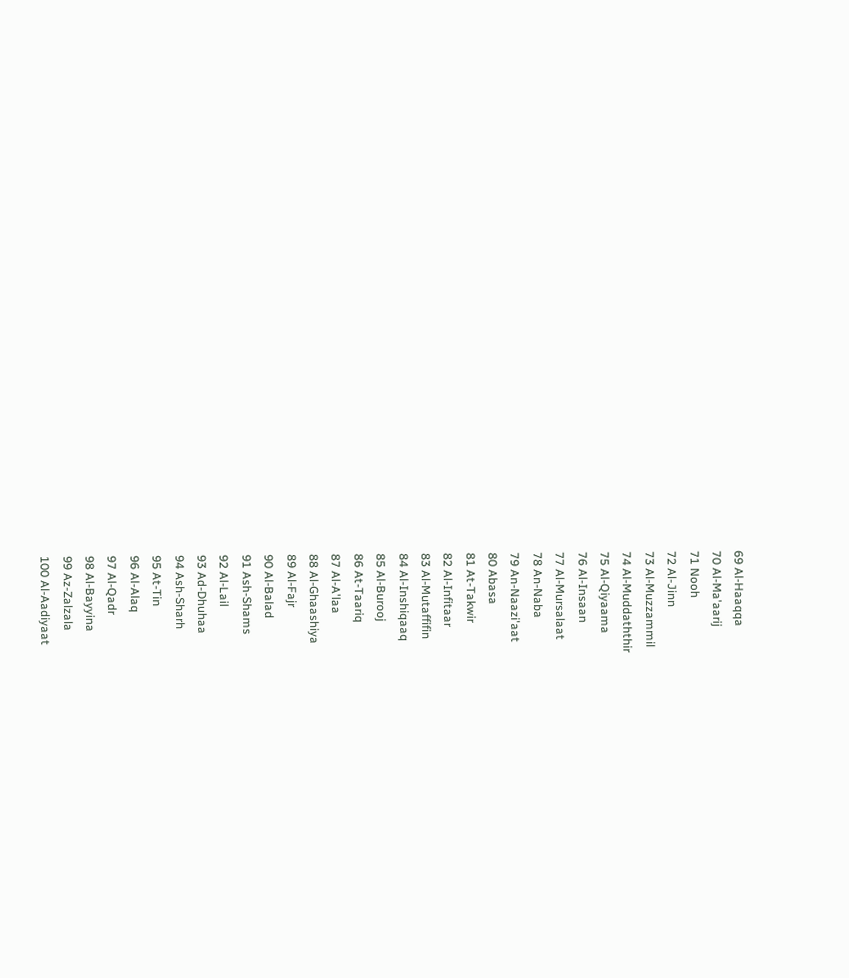69 Al-Haaqqa
70 Al-Ma'aarij
71 Nooh
72 Al-Jinn
73 Al-Muzzammil
74 Al-Muddaththir
75 Al-Qiyaama
76 Al-Insaan
77 Al-Mursalaat
78 An-Naba
79 An-Naazi'aat
80 Abasa
81 At-Takwir
82 Al-Infitaar
83 Al-Mutaffifin
84 Al-Inshiqaaq
85 Al-Burooj
86 At-Taariq
87 Al-A'laa
88 Al-Ghaashiya
89 Al-Fajr
90 Al-Balad
91 Ash-Shams
92 Al-Lail
93 Ad-Dhuhaa
94 Ash-Sharh
95 At-Tin
96 Al-Alaq
97 Al-Qadr
98 Al-Bayyina
99 Az-Zalzala
100 Al-Aadiyaat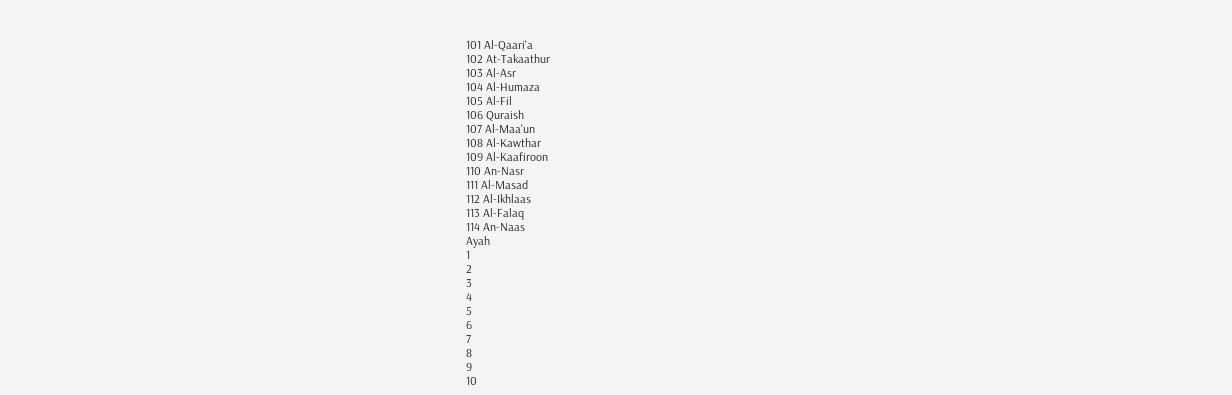101 Al-Qaari'a
102 At-Takaathur
103 Al-Asr
104 Al-Humaza
105 Al-Fil
106 Quraish
107 Al-Maa'un
108 Al-Kawthar
109 Al-Kaafiroon
110 An-Nasr
111 Al-Masad
112 Al-Ikhlaas
113 Al-Falaq
114 An-Naas
Ayah
1
2
3
4
5
6
7
8
9
10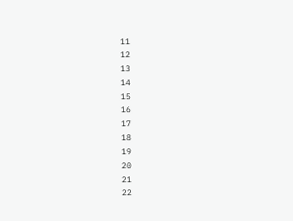11
12
13
14
15
16
17
18
19
20
21
22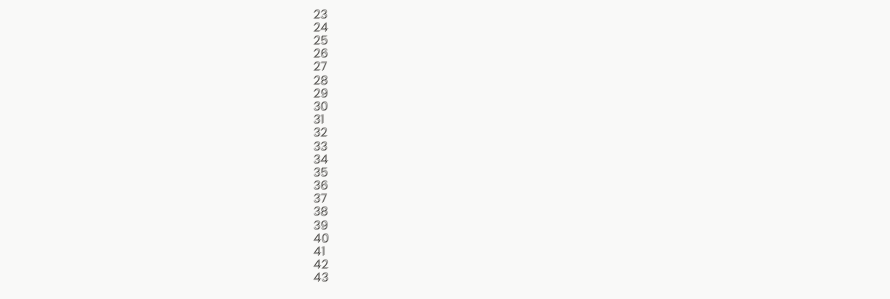23
24
25
26
27
28
29
30
31
32
33
34
35
36
37
38
39
40
41
42
43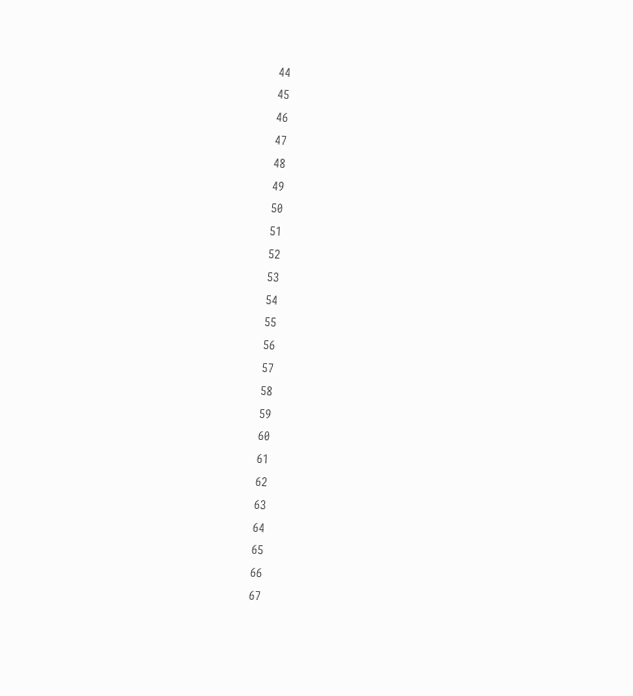44
45
46
47
48
49
50
51
52
53
54
55
56
57
58
59
60
61
62
63
64
65
66
67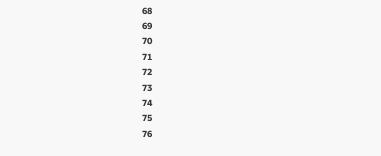68
69
70
71
72
73
74
75
76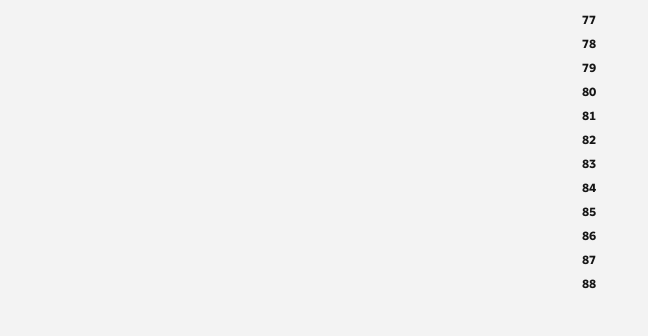77
78
79
80
81
82
83
84
85
86
87
88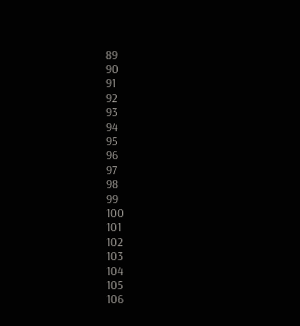89
90
91
92
93
94
95
96
97
98
99
100
101
102
103
104
105
106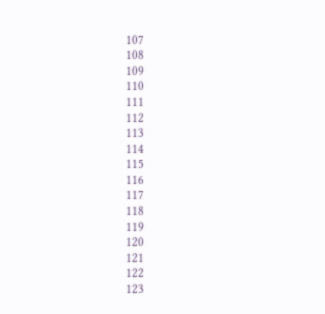107
108
109
110
111
112
113
114
115
116
117
118
119
120
121
122
123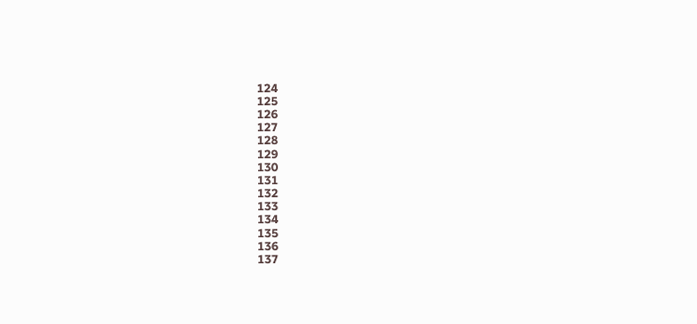124
125
126
127
128
129
130
131
132
133
134
135
136
137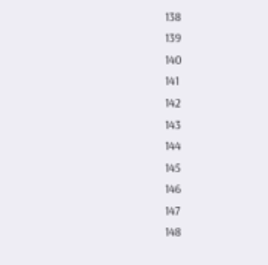138
139
140
141
142
143
144
145
146
147
148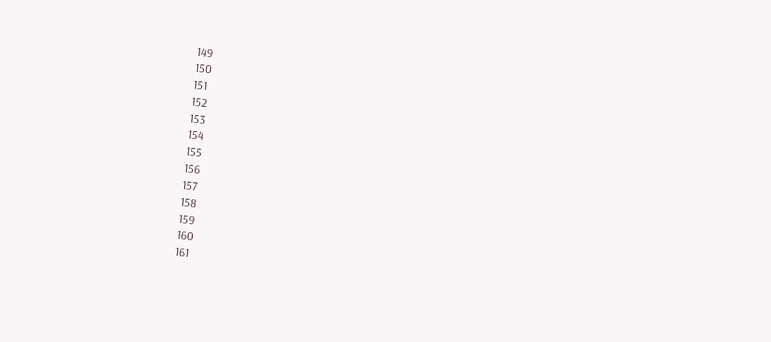149
150
151
152
153
154
155
156
157
158
159
160
161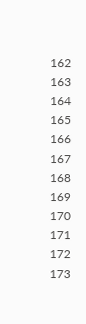162
163
164
165
166
167
168
169
170
171
172
173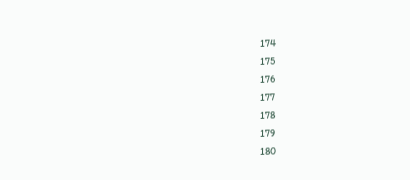174
175
176
177
178
179
180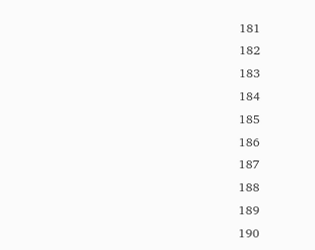181
182
183
184
185
186
187
188
189
190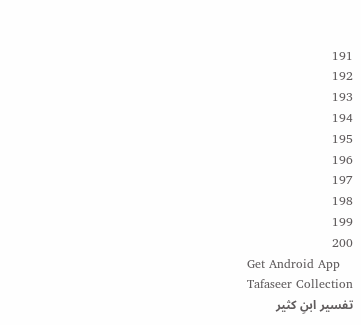191
192
193
194
195
196
197
198
199
200
Get Android App
Tafaseer Collection
تفسیر ابنِ کثیر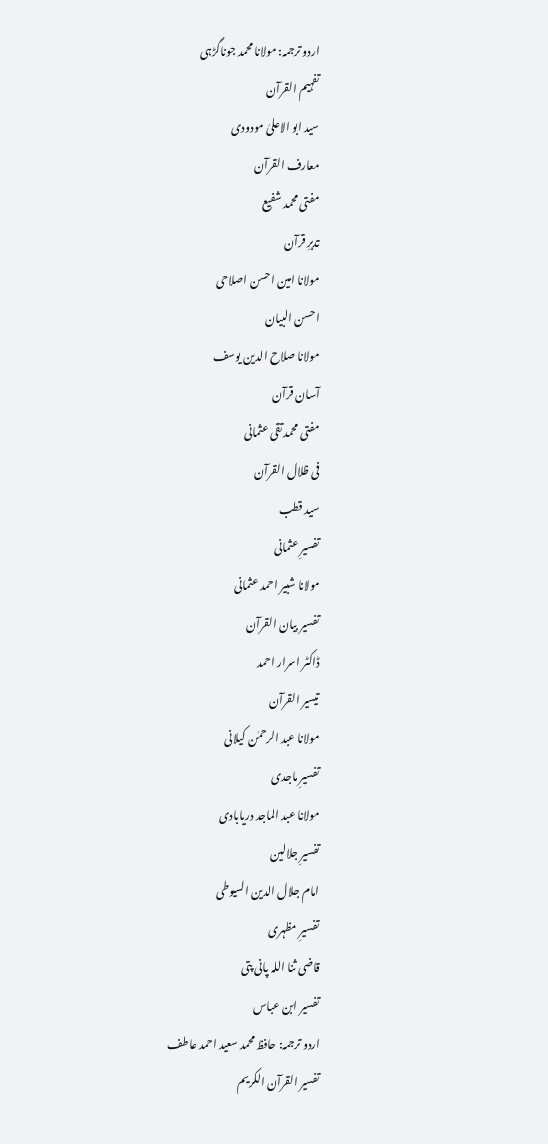اردو ترجمہ: مولانا محمد جوناگڑہی
تفہیم القرآن
سید ابو الاعلیٰ مودودی
معارف القرآن
مفتی محمد شفیع
تدبرِ قرآن
مولانا امین احسن اصلاحی
احسن البیان
مولانا صلاح الدین یوسف
آسان قرآن
مفتی محمد تقی عثمانی
فی ظلال القرآن
سید قطب
تفسیرِ عثمانی
مولانا شبیر احمد عثمانی
تفسیر بیان القرآن
ڈاکٹر اسرار احمد
تیسیر القرآن
مولانا عبد الرحمٰن کیلانی
تفسیرِ ماجدی
مولانا عبد الماجد دریابادی
تفسیرِ جلالین
امام جلال الدین السیوطی
تفسیرِ مظہری
قاضی ثنا اللہ پانی پتی
تفسیر ابن عباس
اردو ترجمہ: حافظ محمد سعید احمد عاطف
تفسیر القرآن الکریم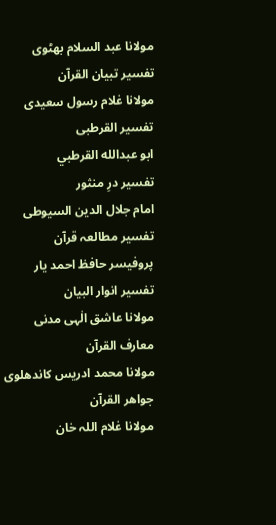مولانا عبد السلام بھٹوی
تفسیر تبیان القرآن
مولانا غلام رسول سعیدی
تفسیر القرطبی
ابو عبدالله القرطبي
تفسیر درِ منثور
امام جلال الدین السیوطی
تفسیر مطالعہ قرآن
پروفیسر حافظ احمد یار
تفسیر انوار البیان
مولانا عاشق الٰہی مدنی
معارف القرآن
مولانا محمد ادریس کاندھلوی
جواھر القرآن
مولانا غلام اللہ خان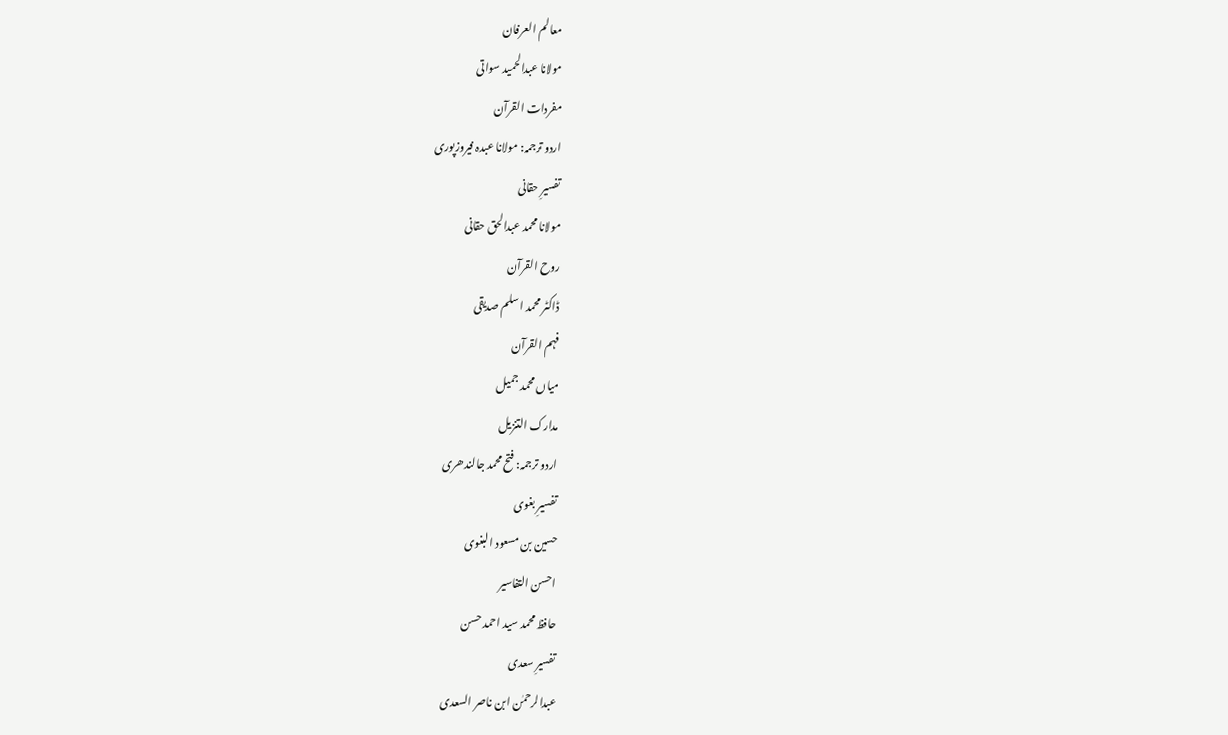معالم العرفان
مولانا عبدالحمید سواتی
مفردات القرآن
اردو ترجمہ: مولانا عبدہ فیروزپوری
تفسیرِ حقانی
مولانا محمد عبدالحق حقانی
روح القرآن
ڈاکٹر محمد اسلم صدیقی
فہم القرآن
میاں محمد جمیل
مدارک التنزیل
اردو ترجمہ: فتح محمد جالندھری
تفسیرِ بغوی
حسین بن مسعود البغوی
احسن التفاسیر
حافظ محمد سید احمد حسن
تفسیرِ سعدی
عبدالرحمٰن ابن ناصر السعدی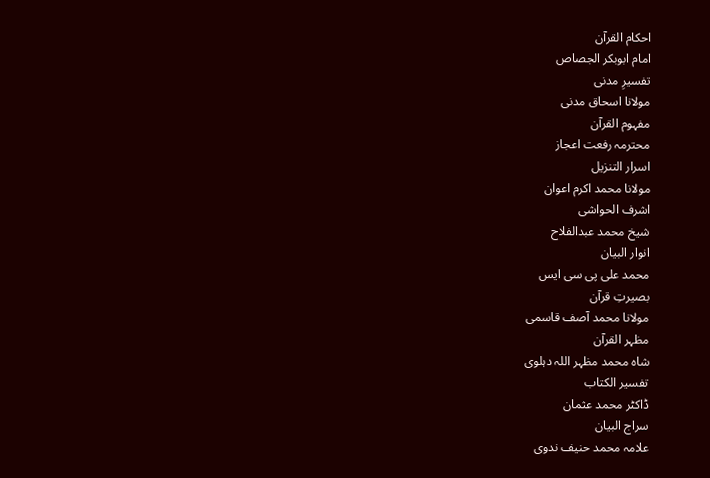احکام القرآن
امام ابوبکر الجصاص
تفسیرِ مدنی
مولانا اسحاق مدنی
مفہوم القرآن
محترمہ رفعت اعجاز
اسرار التنزیل
مولانا محمد اکرم اعوان
اشرف الحواشی
شیخ محمد عبدالفلاح
انوار البیان
محمد علی پی سی ایس
بصیرتِ قرآن
مولانا محمد آصف قاسمی
مظہر القرآن
شاہ محمد مظہر اللہ دہلوی
تفسیر الکتاب
ڈاکٹر محمد عثمان
سراج البیان
علامہ محمد حنیف ندوی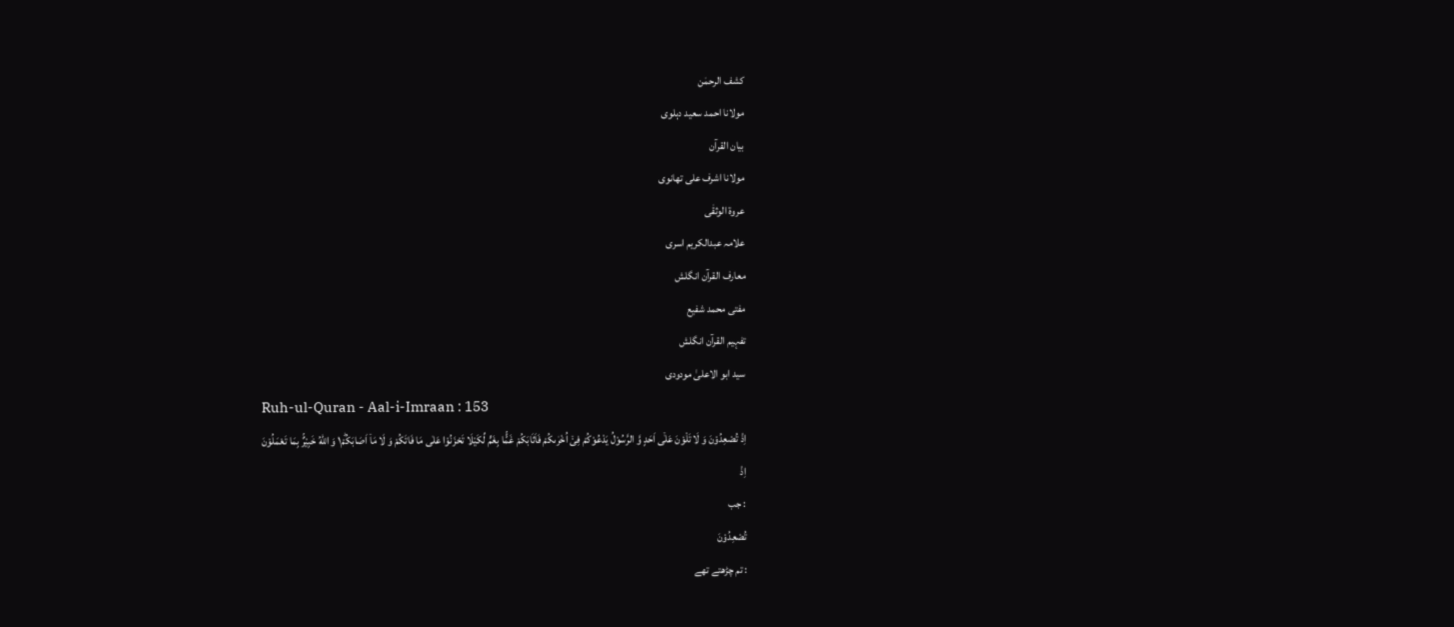کشف الرحمٰن
مولانا احمد سعید دہلوی
بیان القرآن
مولانا اشرف علی تھانوی
عروۃ الوثقٰی
علامہ عبدالکریم اسری
معارف القرآن انگلش
مفتی محمد شفیع
تفہیم القرآن انگلش
سید ابو الاعلیٰ مودودی
Ruh-ul-Quran - Aal-i-Imraan : 153
اِذْ تُصْعِدُوْنَ وَ لَا تَلْوٗنَ عَلٰۤى اَحَدٍ وَّ الرَّسُوْلُ یَدْعُوْكُمْ فِیْۤ اُخْرٰىكُمْ فَاَثَابَكُمْ غَمًّۢا بِغَمٍّ لِّكَیْلَا تَحْزَنُوْا عَلٰى مَا فَاتَكُمْ وَ لَا مَاۤ اَصَابَكُمْ١ؕ وَ اللّٰهُ خَبِیْرٌۢ بِمَا تَعْمَلُوْنَ
اِذْ
: جب
تُصْعِدُوْنَ
: تم چڑھتے تھے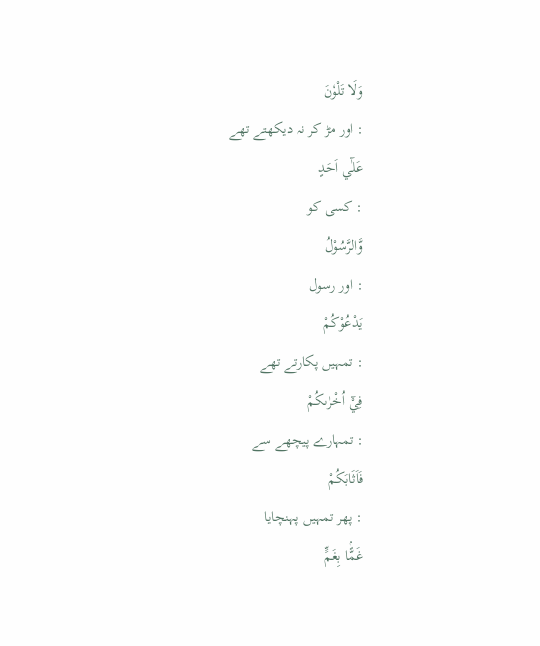وَلَا تَلْوٗنَ
: اور مڑ کر نہ دیکھتے تھے
عَلٰٓي اَحَدٍ
: کسی کو
وَّالرَّسُوْلُ
: اور رسول
يَدْعُوْكُمْ
: تمہیں پکارتے تھے
فِيْٓ اُخْرٰىكُمْ
: تمہارے پیچھے سے
فَاَثَابَكُمْ
: پھر تمہیں پہنچایا
غَمًّۢا بِغَمٍّ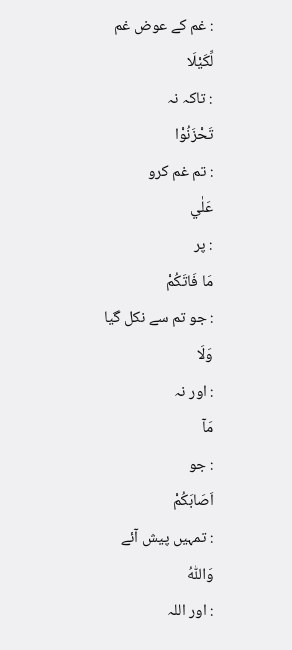: غم کے عوض غم
لِّكَيْلَا
: تاکہ نہ
تَحْزَنُوْا
: تم غم کرو
عَلٰي
: پر
مَا فَاتَكُمْ
: جو تم سے نکل گیا
وَلَا
: اور نہ
مَآ
: جو
اَصَابَكُمْ
: تمہیں پیش آئے
وَاللّٰهُ
: اور اللہ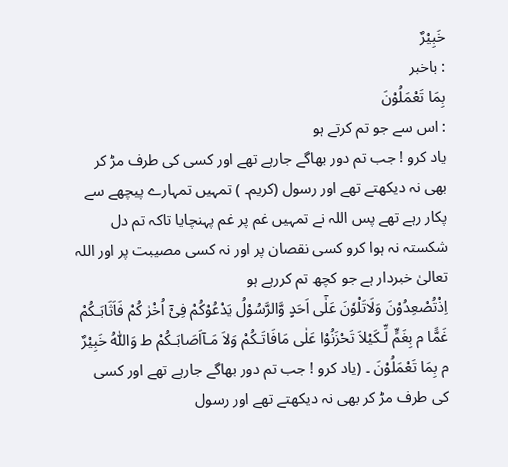خَبِيْرٌ
: باخبر
بِمَا تَعْمَلُوْنَ
: اس سے جو تم کرتے ہو
یاد کرو ! جب تم دور بھاگے جارہے تھے اور کسی کی طرف مڑ کر بھی نہ دیکھتے تھے اور رسول (کریم۔ ) تمہیں تمہارے پیچھے سے پکار رہے تھے پس اللہ نے تمہیں غم پر غم پہنچایا تاکہ تم دل شکستہ نہ ہوا کرو کسی نقصان پر اور نہ کسی مصیبت پر اور اللہ تعالیٰ خبردار ہے جو کچھ تم کررہے ہو
اِذْتُصْعِدُوْنَ وَلَاتَلْوٗنَ عَلٰٓی اَحَدٍ وَّالرَّسُوْلُ یَدْعُوْکُمْ فِیْٓ اُخْرٰ کُمْ فَاَثَابَـکُمْ غَمًّا م بِغَمٍّ لِّـکَیْلاَ تَحْزَنُوْا عَلٰی مَافَاتَـکُمْ وَلاَ مَـآاَصَابَـکُمْ ط وَاللّٰہُ خَبِیْرٌ م بِمَا تَعْمَلُوْنَ ۔ (یاد کرو ! جب تم دور بھاگے جارہے تھے اور کسی کی طرف مڑ کر بھی نہ دیکھتے تھے اور رسول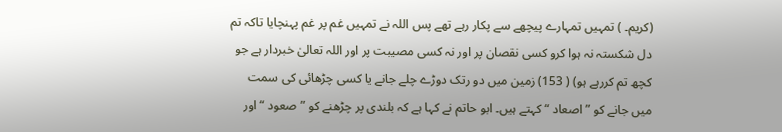(کریم۔ ) تمہیں تمہارے پیچھے سے پکار رہے تھے پس اللہ نے تمہیں غم پر غم پہنچایا تاکہ تم دل شکستہ نہ ہوا کرو کسی نقصان پر اور نہ کسی مصیبت پر اور اللہ تعالیٰ خبردار ہے جو کچھ تم کررہے ہو) ( 153) زمین میں دو رتک دوڑے چلے جانے یا کسی چڑھائی کی سمت میں جانے کو ” اصعاد “ کہتے ہیں۔ ابو حاتم نے کہا ہے کہ بلندی پر چڑھنے کو ” صعود “ اور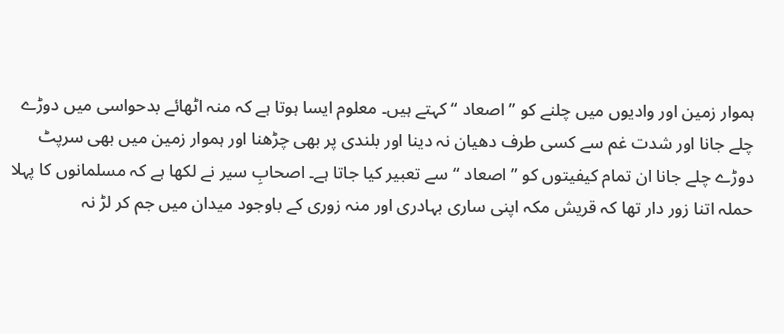ہموار زمین اور وادیوں میں چلنے کو ” اصعاد “ کہتے ہیں۔ معلوم ایسا ہوتا ہے کہ منہ اٹھائے بدحواسی میں دوڑے چلے جانا اور شدت غم سے کسی طرف دھیان نہ دینا اور بلندی پر بھی چڑھنا اور ہموار زمین میں بھی سرپٹ دوڑے چلے جانا ان تمام کیفیتوں کو ” اصعاد “ سے تعبیر کیا جاتا ہے۔ اصحابِ سیر نے لکھا ہے کہ مسلمانوں کا پہلا حملہ اتنا زور دار تھا کہ قریش مکہ اپنی ساری بہادری اور منہ زوری کے باوجود میدان میں جم کر لڑ نہ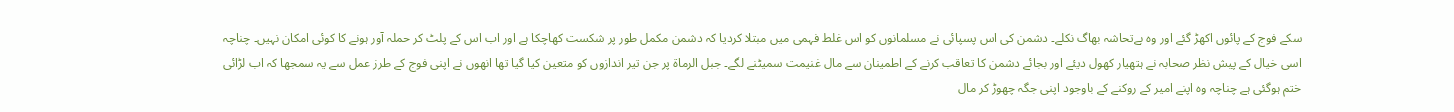سکے فوج کے پائوں اکھڑ گئے اور وہ بےتحاشہ بھاگ نکلے۔ دشمن کی اس پسپائی نے مسلمانوں کو اس غلط فہمی میں مبتلا کردیا کہ دشمن مکمل طور پر شکست کھاچکا ہے اور اب اس کے پلٹ کر حملہ آور ہونے کا کوئی امکان نہیں۔ چناچہ اسی خیال کے پیش نظر صحابہ نے ہتھیار کھول دیئے اور بجائے دشمن کا تعاقب کرنے کے اطمینان سے مال غنیمت سمیٹنے لگے۔ جبل الرماۃ پر جن تیر اندازوں کو متعین کیا گیا تھا انھوں نے اپنی فوج کے طرز عمل سے یہ سمجھا کہ اب لڑائی ختم ہوگئی ہے چناچہ وہ اپنے امیر کے روکنے کے باوجود اپنی جگہ چھوڑ کر مال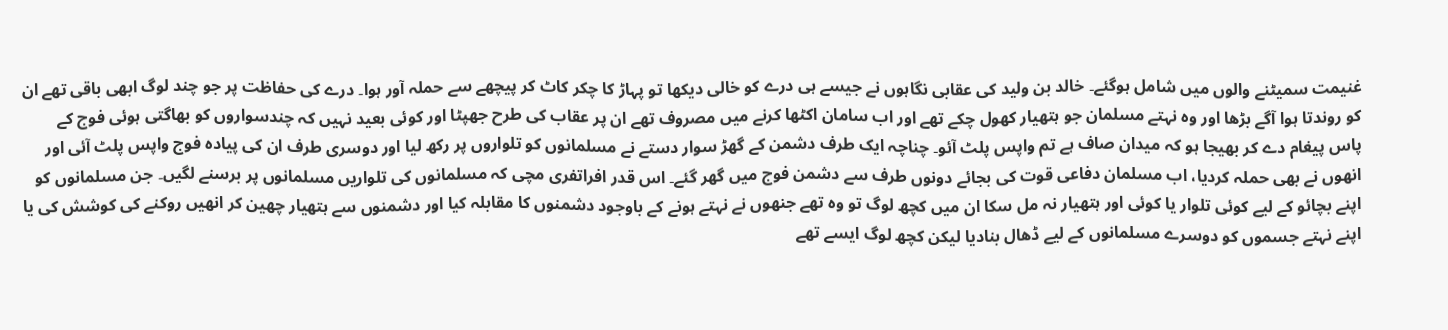غنیمت سمیٹنے والوں میں شامل ہوگئے۔ خالد بن ولید کی عقابی نگاہوں نے جیسے ہی درے کو خالی دیکھا تو پہاڑ کا چکر کاٹ کر پیچھے سے حملہ آور ہوا۔ درے کی حفاظت پر جو چند لوگ ابھی باقی تھے ان کو روندتا ہوا آگے بڑھا اور وہ نہتے مسلمان جو ہتھیار کھول چکے تھے اور اب سامان اکٹھا کرنے میں مصروف تھے ان پر عقاب کی طرح جھپٹا اور کوئی بعید نہیں کہ چندسواروں کو بھاگتی ہوئی فوج کے پاس پیغام دے کر بھیجا ہو کہ میدان صاف ہے تم واپس پلٹ آئو۔ چناچہ ایک طرف دشمن کے گھڑ سوار دستے نے مسلمانوں کو تلواروں پر رکھ لیا اور دوسری طرف ان کی پیادہ فوج واپس پلٹ آئی اور انھوں نے بھی حملہ کردیا، اب مسلمان دفاعی قوت کی بجائے دونوں طرف سے دشمن فوج میں گھر گئے۔ اس قدر افراتفری مچی کہ مسلمانوں کی تلواریں مسلمانوں پر برسنے لگیں۔ جن مسلمانوں کو اپنے بچائو کے لیے کوئی تلوار یا کوئی اور ہتھیار نہ مل سکا ان میں کچھ لوگ تو وہ تھے جنھوں نے نہتے ہونے کے باوجود دشمنوں کا مقابلہ کیا اور دشمنوں سے ہتھیار چھین کر انھیں روکنے کی کوشش کی یا اپنے نہتے جسموں کو دوسرے مسلمانوں کے لیے ڈھال بنادیا لیکن کچھ لوگ ایسے تھے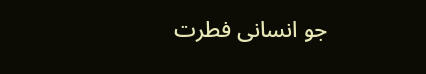جو انسانی فطرت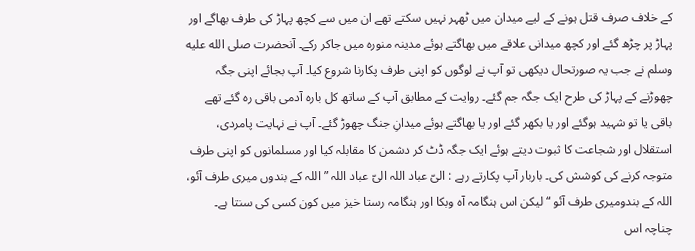کے خلاف صرف قتل ہونے کے لیے میدان میں ٹھہر نہیں سکتے تھے ان میں سے کچھ پہاڑ کی طرف بھاگے اور پہاڑ پر چڑھ گئے اور کچھ میدانی علاقے میں بھاگتے ہوئے مدینہ منورہ میں جاکر رکے۔ آنحضرت صلى الله عليه وسلم نے جب یہ صورتحال دیکھی تو آپ نے لوگوں کو اپنی طرف پکارنا شروع کیا۔ آپ بجائے اپنی جگہ چھوڑنے کے پہاڑ کی طرح ایک جگہ جم گئے۔ روایت کے مطابق آپ کے ساتھ کل بارہ آدمی باقی رہ گئے تھے باقی یا تو شہید ہوگئے اور یا بکھر گئے اور یا بھاگتے ہوئے میدانِ جنگ چھوڑ گئے۔ آپ نے نہایت پامردی، استقلال اور شجاعت کا ثبوت دیتے ہوئے ایک جگہ ڈٹ کر دشمن کا مقابلہ کیا اور مسلمانوں کو اپنی طرف متوجہ کرنے کی کوشش کی۔ باربار آپ پکارتے رہے : الیّ عباد اللہ الیّ عباد اللہ ” اللہ کے بندوں میری طرف آئو، اللہ کے بندومیری طرف آئو “ لیکن اس ہنگامہ آہ وبکا اور ہنگامہ رستا خیز میں کون کسی کی سنتا ہے۔ چناچہ اس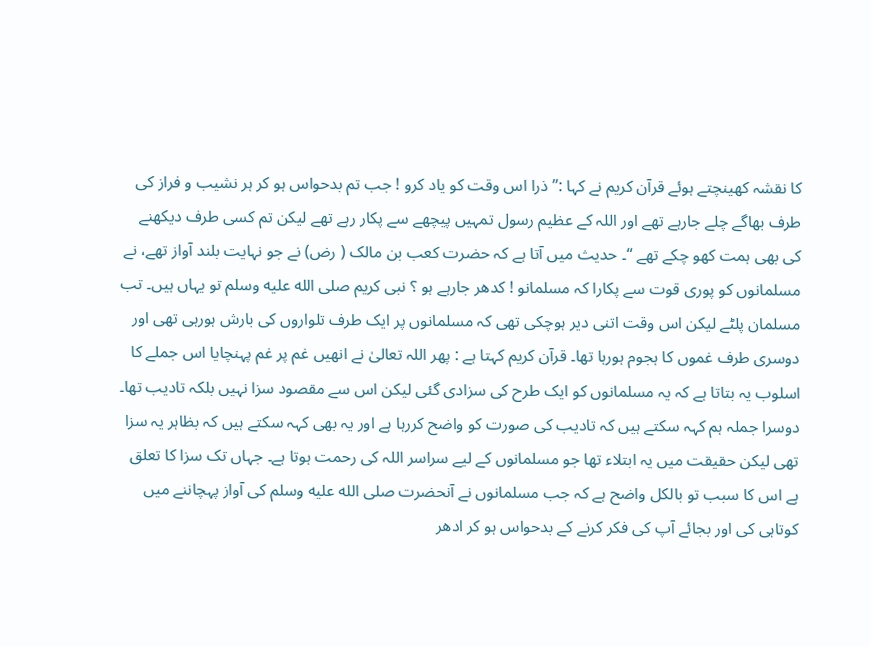کا نقشہ کھینچتے ہوئے قرآن کریم نے کہا :” ذرا اس وقت کو یاد کرو ! جب تم بدحواس ہو کر ہر نشیب و فراز کی طرف بھاگے چلے جارہے تھے اور اللہ کے عظیم رسول تمہیں پیچھے سے پکار رہے تھے لیکن تم کسی طرف دیکھنے کی بھی ہمت کھو چکے تھے “۔ حدیث میں آتا ہے کہ حضرت کعب بن مالک ( رض) نے جو نہایت بلند آواز تھے، نے مسلمانوں کو پوری قوت سے پکارا کہ مسلمانو ! کدھر جارہے ہو ؟ نبی کریم صلى الله عليه وسلم تو یہاں ہیں۔ تب مسلمان پلٹے لیکن اس وقت اتنی دیر ہوچکی تھی کہ مسلمانوں پر ایک طرف تلواروں کی بارش ہورہی تھی اور دوسری طرف غموں کا ہجوم ہورہا تھا۔ قرآن کریم کہتا ہے : پھر اللہ تعالیٰ نے انھیں غم پر غم پہنچایا اس جملے کا اسلوب یہ بتاتا ہے کہ یہ مسلمانوں کو ایک طرح کی سزادی گئی لیکن اس سے مقصود سزا نہیں بلکہ تادیب تھا۔ دوسرا جملہ ہم کہہ سکتے ہیں کہ تادیب کی صورت کو واضح کررہا ہے اور یہ بھی کہہ سکتے ہیں کہ بظاہر یہ سزا تھی لیکن حقیقت میں یہ ابتلاء تھا جو مسلمانوں کے لیے سراسر اللہ کی رحمت ہوتا ہے۔ جہاں تک سزا کا تعلق ہے اس کا سبب تو بالکل واضح ہے کہ جب مسلمانوں نے آنحضرت صلى الله عليه وسلم کی آواز پہچاننے میں کوتاہی کی اور بجائے آپ کی فکر کرنے کے بدحواس ہو کر ادھر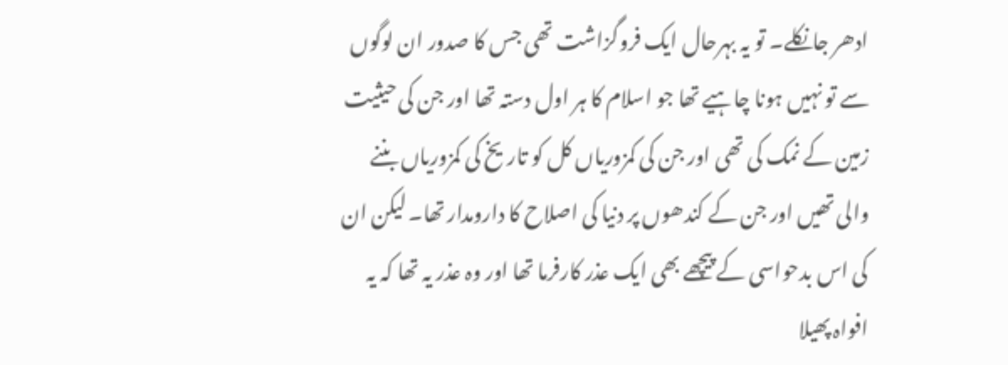ادھر جانکلے۔ تو یہ بہرحال ایک فروگزاشت تھی جس کا صدور ان لوگوں سے تو نہیں ہونا چاہیے تھا جو اسلام کا ہر اول دستہ تھا اور جن کی حیثیت زمین کے نمک کی تھی اور جن کی کمزوریاں کل کو تاریخ کی کمزوریاں بننے والی تھیں اور جن کے کندھوں پر دنیا کی اصلاح کا دارومدار تھا۔ لیکن ان کی اس بدحواسی کے پیچھے بھی ایک عذر کارفرما تھا اور وہ عذر یہ تھا کہ یہ افواہ پھیلا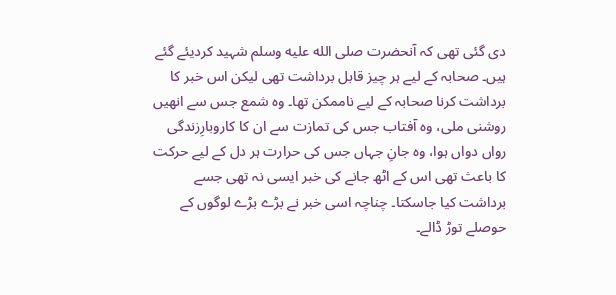دی گئی تھی کہ آنحضرت صلى الله عليه وسلم شہید کردیئے گئے ہیں۔ صحابہ کے لیے ہر چیز قابل برداشت تھی لیکن اس خبر کا برداشت کرنا صحابہ کے لیے ناممکن تھا۔ وہ شمع جس سے انھیں روشنی ملی، وہ آفتاب جس کی تمازت سے ان کا کاروبارِزندگی رواں دواں ہوا، وہ جانِ جہاں جس کی حرارت ہر دل کے لیے حرکت کا باعث تھی اس کے اٹھ جانے کی خبر ایسی نہ تھی جسے برداشت کیا جاسکتا۔ چناچہ اسی خبر نے بڑے بڑے لوگوں کے حوصلے توڑ ڈالے۔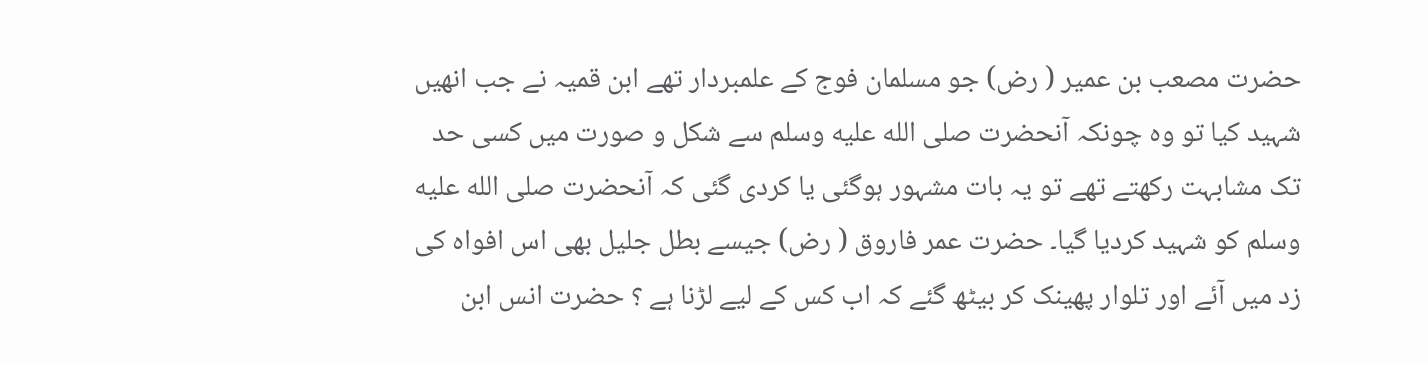حضرت مصعب بن عمیر ( رض) جو مسلمان فوج کے علمبردار تھے ابن قمیہ نے جب انھیں شہید کیا تو وہ چونکہ آنحضرت صلى الله عليه وسلم سے شکل و صورت میں کسی حد تک مشابہت رکھتے تھے تو یہ بات مشہور ہوگئی یا کردی گئی کہ آنحضرت صلى الله عليه وسلم کو شہید کردیا گیا۔ حضرت عمر فاروق ( رض) جیسے بطل جلیل بھی اس افواہ کی زد میں آئے اور تلوار پھینک کر بیٹھ گئے کہ اب کس کے لیے لڑنا ہے ؟ حضرت انس ابن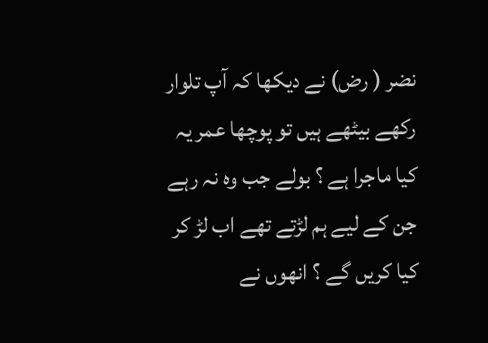نضر ( رض) نے دیکھا کہ آپ تلوار رکھے بیٹھے ہیں تو پوچھا عمر یہ کیا ماجرا ہے ؟ بولے جب وہ نہ رہے جن کے لیے ہم لڑتے تھے اب لڑ کر کیا کریں گے ؟ انھوں نے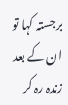برجستہ کہا تو ان کے بعد زندہ رہ کر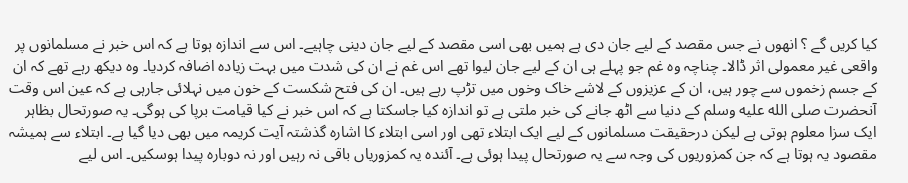کیا کریں گے ؟ انھوں نے جس مقصد کے لیے جان دی ہے ہمیں بھی اسی مقصد کے لیے جان دینی چاہیے۔ اس سے اندازہ ہوتا ہے کہ اس خبر نے مسلمانوں پر واقعی غیر معمولی اثر ڈالا۔ چناچہ وہ غم جو پہلے ہی ان کے لیے جان لیوا تھے اس غم نے ان کی شدت میں بہت زیادہ اضافہ کردیا۔ وہ دیکھ رہے تھے کہ ان کے جسم زخموں سے چور ہیں، ان کے عزیزوں کے لاشے خاک وخوں میں تڑپ رہے ہیں۔ ان کی فتح شکست کے خون میں نہلائی جارہی ہے کہ عین اس وقت آنحضرت صلى الله عليه وسلم کے دنیا سے اٹھ جانے کی خبر ملتی ہے تو اندازہ کیا جاسکتا ہے کہ اس خبر نے کیا قیامت برپا کی ہوگی۔ یہ صورتحال بظاہر ایک سزا معلوم ہوتی ہے لیکن درحقیقت مسلمانوں کے لیے ایک ابتلاء تھی اور اسی ابتلاء کا اشارہ گذشتہ آیت کریمہ میں بھی دیا گیا ہے۔ ابتلاء سے ہمیشہ مقصود یہ ہوتا ہے کہ جن کمزوریوں کی وجہ سے یہ صورتحال پیدا ہوئی ہے۔ آئندہ یہ کمزوریاں باقی نہ رہیں اور نہ دوبارہ پیدا ہوسکیں۔ اس لیے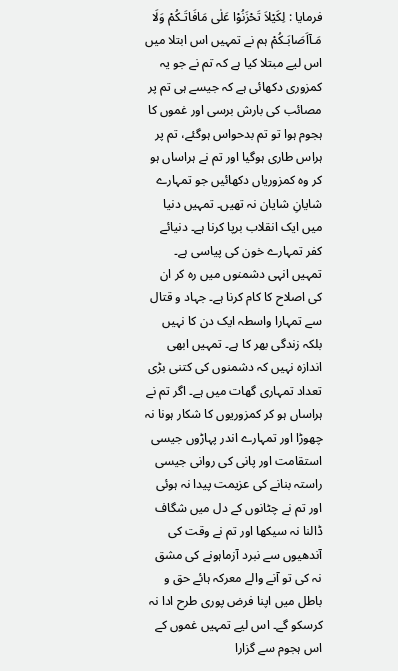فرمایا : لِکَیْلاَ تَحْزَنُوْا عَلٰی مَافَاتَـکُمْ وَلَا مَـآاَصَابَـکُمْ ہم نے تمہیں اس ابتلا میں اس لیے مبتلا کیا ہے کہ تم نے جو یہ کمزوری دکھائی ہے کہ جیسے ہی تم پر مصائب کی بارش برسی اور غموں کا ہجوم ہوا تو تم بدحواس ہوگئے، تم پر ہراس طاری ہوگیا اور تم نے ہراساں ہو کر وہ کمزوریاں دکھائیں جو تمہارے شایانِ شایان نہ تھیں۔ تمہیں دنیا میں ایک انقلاب برپا کرنا ہے۔ دنیائے کفر تمہارے خون کی پیاسی ہے۔ تمہیں انہی دشمنوں میں رہ کر ان کی اصلاح کا کام کرنا ہے۔ جہاد و قتال سے تمہارا واسطہ ایک دن کا نہیں بلکہ زندگی بھر کا ہے۔ تمہیں ابھی اندازہ نہیں کہ دشمنوں کی کتنی بڑی تعداد تمہاری گھات میں ہے۔ اگر تم نے ہراساں ہو کر کمزوریوں کا شکار ہونا نہ چھوڑا اور تمہارے اندر پہاڑوں جیسی استقامت اور پانی کی روانی جیسی راستہ بنانے کی عزیمت پیدا نہ ہوئی اور تم نے چٹانوں کے دل میں شگاف ڈالنا نہ سیکھا اور تم نے وقت کی آندھیوں سے نبرد آزماہونے کی مشق نہ کی تو آنے والے معرکہ ہائے حق و باطل میں اپنا فرض پوری طرح ادا نہ کرسکو گے۔ اس لیے تمہیں غموں کے اس ہجوم سے گزارا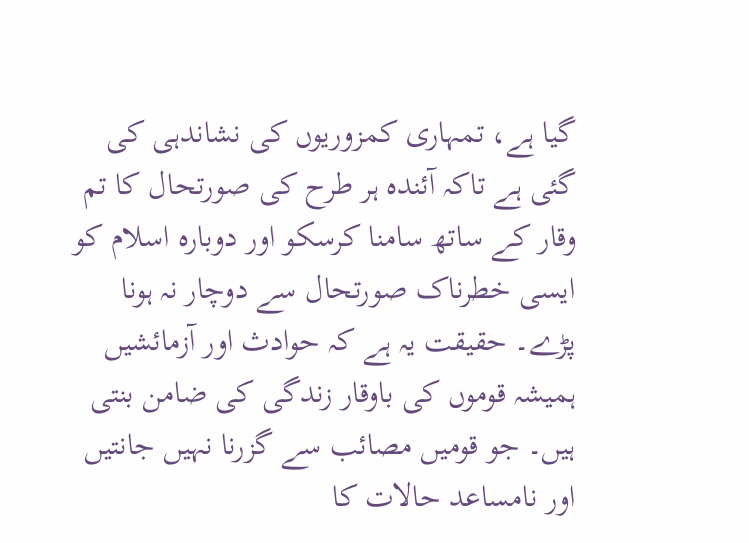گیا ہے، تمہاری کمزوریوں کی نشاندہی کی گئی ہے تاکہ آئندہ ہر طرح کی صورتحال کا تم وقار کے ساتھ سامنا کرسکو اور دوبارہ اسلام کو ایسی خطرناک صورتحال سے دوچار نہ ہونا پڑے۔ حقیقت یہ ہے کہ حوادث اور آزمائشیں ہمیشہ قوموں کی باوقار زندگی کی ضامن بنتی ہیں۔ جو قومیں مصائب سے گزرنا نہیں جانتیں اور نامساعد حالات کا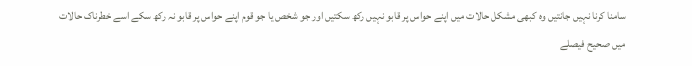سامنا کرنا نہیں جانتیں وہ کبھی مشکل حالات میں اپنے حواس پر قابو نہیں رکھ سکتیں اور جو شخص یا جو قوم اپنے حواس پر قابو نہ رکھ سکے اسے خطرناک حالات میں صحیح فیصلے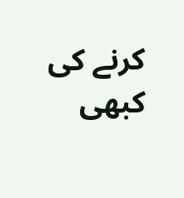کرنے کی کبھی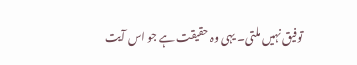توفیق نہیں ملتی۔ یہی وہ حقیقت ہے جو اس آیت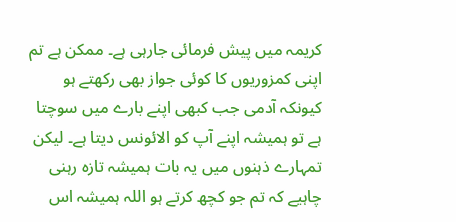کریمہ میں پیش فرمائی جارہی ہے۔ ممکن ہے تم اپنی کمزوریوں کا کوئی جواز بھی رکھتے ہو کیونکہ آدمی جب کبھی اپنے بارے میں سوچتا ہے تو ہمیشہ اپنے آپ کو الائونس دیتا ہے۔ لیکن تمہارے ذہنوں میں یہ بات ہمیشہ تازہ رہنی چاہیے کہ تم جو کچھ کرتے ہو اللہ ہمیشہ اس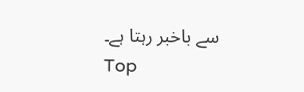سے باخبر رہتا ہے۔
Top